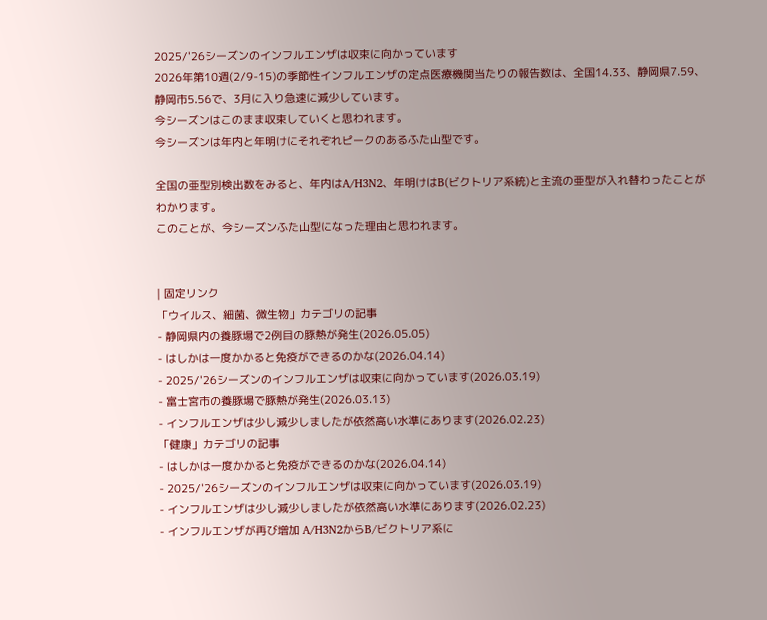2025/'26シーズンのインフルエンザは収束に向かっています
2026年第10週(2/9-15)の季節性インフルエンザの定点医療機関当たりの報告数は、全国14.33、静岡県7.59、静岡市5.56で、3月に入り急速に減少しています。
今シーズンはこのまま収束していくと思われます。
今シーズンは年内と年明けにそれぞれピークのあるふた山型です。

全国の亜型別検出数をみると、年内はA/H3N2、年明けはB(ビクトリア系統)と主流の亜型が入れ替わったことがわかります。
このことが、今シーズンふた山型になった理由と思われます。


| 固定リンク
「ウイルス、細菌、微生物」カテゴリの記事
- 静岡県内の養豚場で2例目の豚熱が発生(2026.05.05)
- はしかは一度かかると免疫ができるのかな(2026.04.14)
- 2025/'26シーズンのインフルエンザは収束に向かっています(2026.03.19)
- 富士宮市の養豚場で豚熱が発生(2026.03.13)
- インフルエンザは少し減少しましたが依然高い水準にあります(2026.02.23)
「健康」カテゴリの記事
- はしかは一度かかると免疫ができるのかな(2026.04.14)
- 2025/'26シーズンのインフルエンザは収束に向かっています(2026.03.19)
- インフルエンザは少し減少しましたが依然高い水準にあります(2026.02.23)
- インフルエンザが再び増加 A/H3N2からB/ビクトリア系に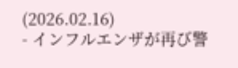(2026.02.16)
- インフルエンザが再び警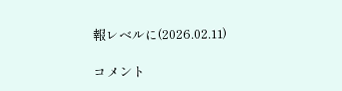報レベルに(2026.02.11)

コメント